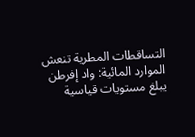التساقطات المطرية تنعش الموارد المائية: واد إفرطن يبلغ مستويات قياسية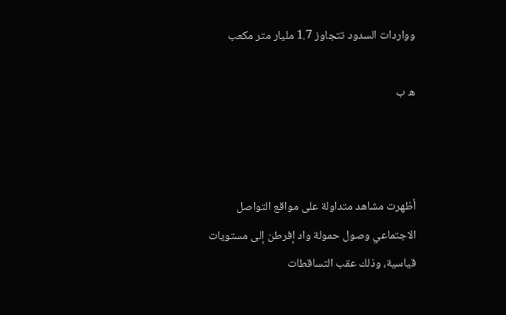وواردات السدود تتجاوز 1.7 مليار متر مكعب

ه ب



أظهرت مشاهد متداولة على مواقع التواصل الاجتماعي وصول حمولة واد إفرطن إلى مستويات قياسية، وذلك عقب التساقطات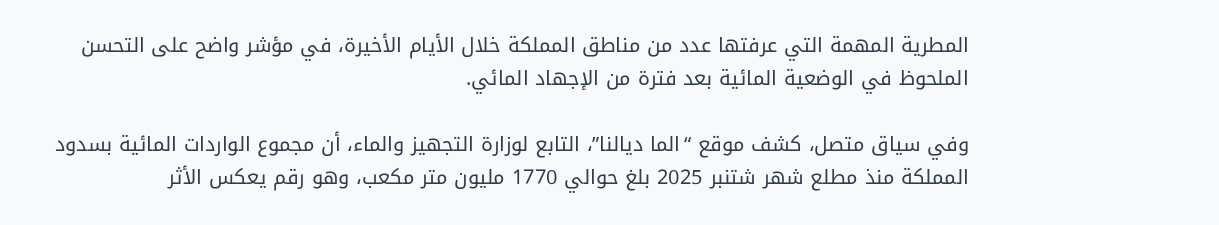المطرية المهمة التي عرفتها عدد من مناطق المملكة خلال الأيام الأخيرة، في مؤشر واضح على التحسن الملحوظ في الوضعية المائية بعد فترة من الإجهاد المائي.

وفي سياق متصل، كشف موقع “الما ديالنا”، التابع لوزارة التجهيز والماء، أن مجموع الواردات المائية بسدود المملكة منذ مطلع شهر شتنبر 2025 بلغ حوالي 1770 مليون متر مكعب، وهو رقم يعكس الأثر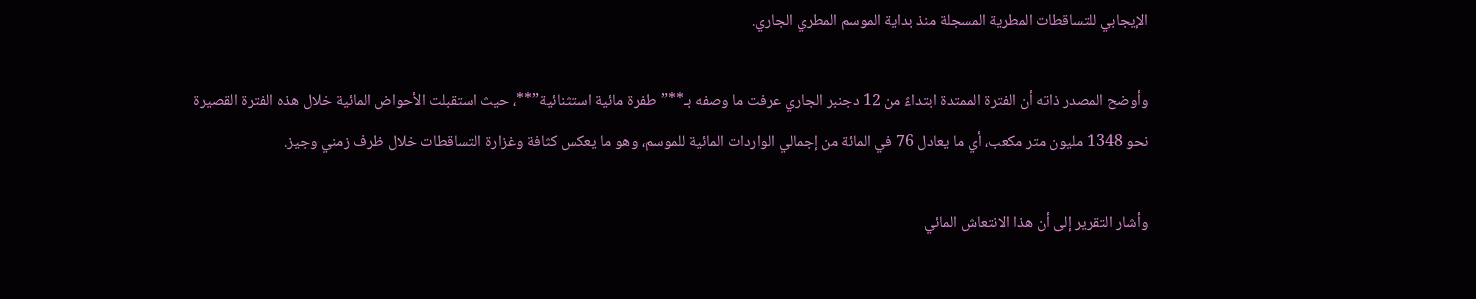الإيجابي للتساقطات المطرية المسجلة منذ بداية الموسم المطري الجاري.

وأوضح المصدر ذاته أن الفترة الممتدة ابتداءً من 12 دجنبر الجاري عرفت ما وصفه بـ**”طفرة مائية استثنائية”**، حيث استقبلت الأحواض المائية خلال هذه الفترة القصيرة نحو 1348 مليون متر مكعب، أي ما يعادل 76 في المائة من إجمالي الواردات المائية للموسم، وهو ما يعكس كثافة وغزارة التساقطات خلال ظرف زمني وجيز.

وأشار التقرير إلى أن هذا الانتعاش المائي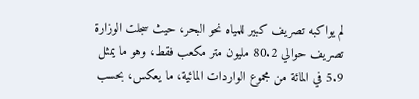لم يواكبه تصريف كبير للمياه نحو البحر، حيث سجلت الوزارة تصريف حوالي 80.2 مليون متر مكعب فقط، وهو ما يمثل 5.9 في المائة من مجموع الواردات المائية، ما يعكس، بحسب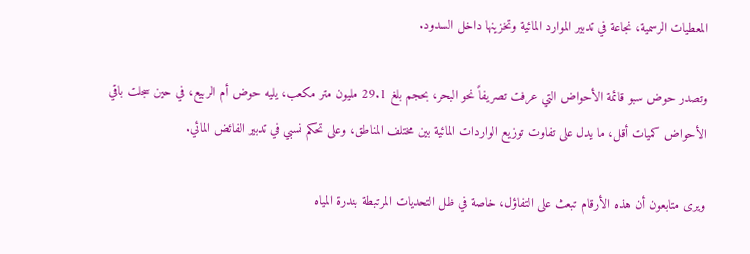المعطيات الرسمية، نجاعة في تدبير الموارد المائية وتخزينها داخل السدود.

وتصدر حوض سبو قائمة الأحواض التي عرفت تصريفاً نحو البحر، بحجم بلغ 29.1 مليون متر مكعب، يليه حوض أم الربيع، في حين سجلت باقي الأحواض كميات أقل، ما يدل على تفاوت توزيع الواردات المائية بين مختلف المناطق، وعلى تحكم نسبي في تدبير الفائض المائي.

ويرى متابعون أن هذه الأرقام تبعث على التفاؤل، خاصة في ظل التحديات المرتبطة بندرة المياه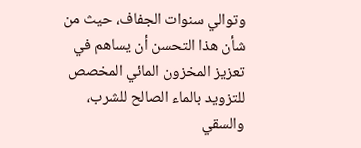وتوالي سنوات الجفاف، حيث من شأن هذا التحسن أن يساهم في تعزيز المخزون المائي المخصص للتزويد بالماء الصالح للشرب، والسقي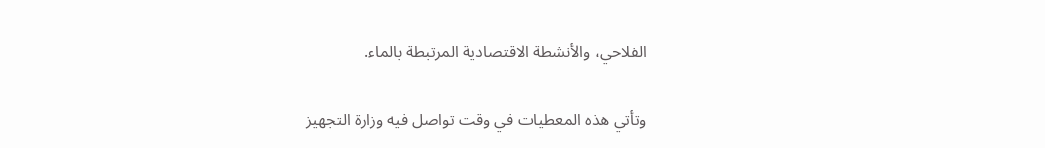الفلاحي، والأنشطة الاقتصادية المرتبطة بالماء.

وتأتي هذه المعطيات في وقت تواصل فيه وزارة التجهيز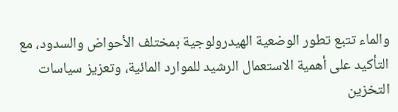والماء تتبع تطور الوضعية الهيدرولوجية بمختلف الأحواض والسدود، مع التأكيد على أهمية الاستعمال الرشيد للموارد المائية، وتعزيز سياسات التخزين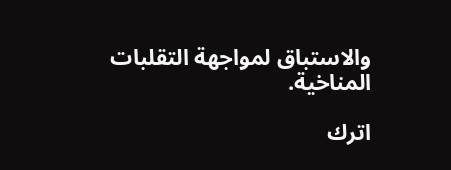والاستباق لمواجهة التقلبات المناخية.

اترك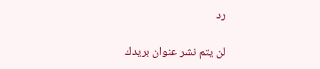رد

لن يتم نشر عنوان بريدك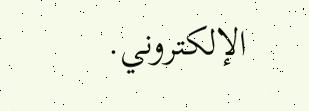الإلكتروني.